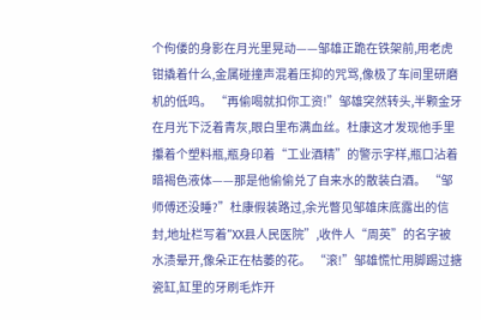个佝偻的身影在月光里晃动——邹雄正跪在铁架前,用老虎钳撬着什么,金属碰撞声混着压抑的咒骂,像极了车间里研磨机的低鸣。 “再偷喝就扣你工资!”邹雄突然转头,半颗金牙在月光下泛着青灰,眼白里布满血丝。杜康这才发现他手里攥着个塑料瓶,瓶身印着“工业酒精”的警示字样,瓶口沾着暗褐色液体——那是他偷偷兑了自来水的散装白酒。 “邹师傅还没睡?”杜康假装路过,余光瞥见邹雄床底露出的信封,地址栏写着“XX县人民医院”,收件人“周英”的名字被水渍晕开,像朵正在枯萎的花。 “滚!”邹雄慌忙用脚踢过搪瓷缸,缸里的牙刷毛炸开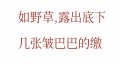如野草,露出底下几张皱巴巴的缴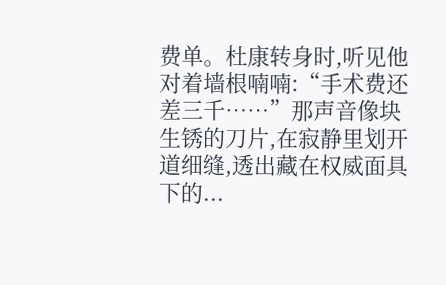费单。杜康转身时,听见他对着墙根喃喃:“手术费还差三千……”那声音像块生锈的刀片,在寂静里划开道细缝,透出藏在权威面具下的...